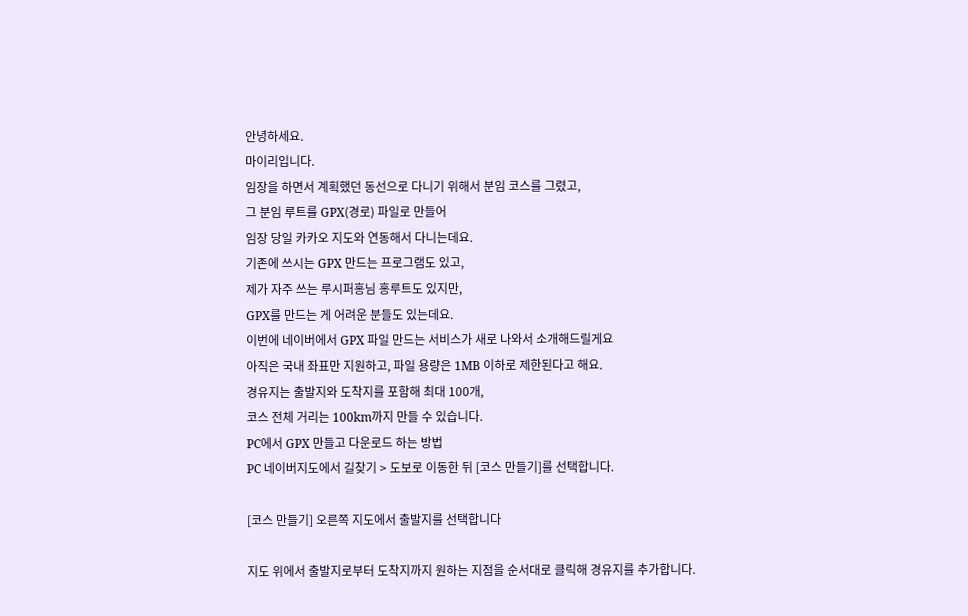안녕하세요.
마이리입니다.
임장을 하면서 계획했던 동선으로 다니기 위해서 분임 코스를 그렸고,
그 분임 루트를 GPX(경로) 파일로 만들어
임장 당일 카카오 지도와 연동해서 다니는데요.
기존에 쓰시는 GPX 만드는 프로그램도 있고,
제가 자주 쓰는 루시퍼홍님 홍루트도 있지만,
GPX를 만드는 게 어려운 분들도 있는데요.
이번에 네이버에서 GPX 파일 만드는 서비스가 새로 나와서 소개해드릴게요
아직은 국내 좌표만 지원하고, 파일 용량은 1MB 이하로 제한된다고 해요.
경유지는 출발지와 도착지를 포함해 최대 100개,
코스 전체 거리는 100km까지 만들 수 있습니다.
PC에서 GPX 만들고 다운로드 하는 방법
PC 네이버지도에서 길찾기 > 도보로 이동한 뒤 [코스 만들기]를 선택합니다.

[코스 만들기] 오른쪽 지도에서 출발지를 선택합니다

지도 위에서 출발지로부터 도착지까지 원하는 지점을 순서대로 클릭해 경유지를 추가합니다.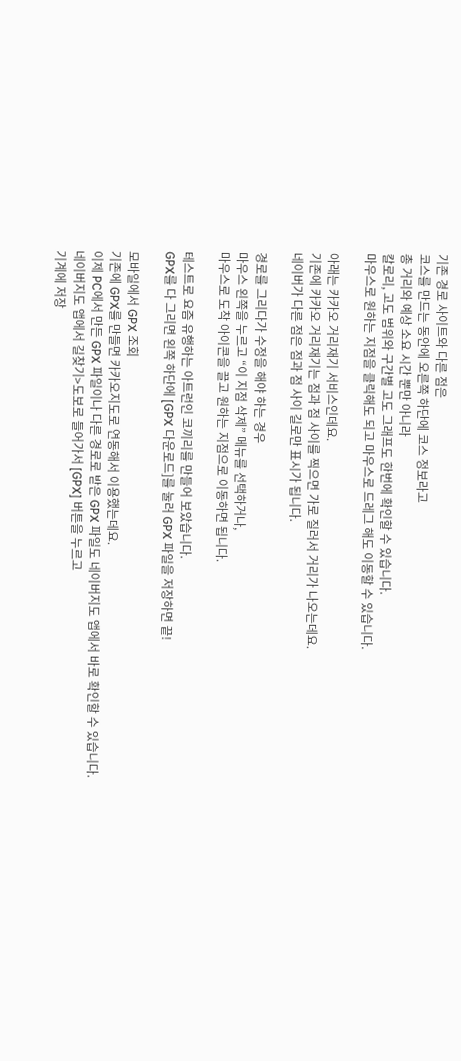기존 경로 사이트와 다른 점은
코스를 만드는 동안에 오른쪽 하단에 코스 정보라고
총 거리와 예상 소요 시간 뿐만 아니라
칼로리, 고도 범위와 구간별 고도 그래프도 한번에 확인할 수 있습니다.
마우스로 원하는 지점을 클릭해도 되고 마우스로 드레그 해도 이동할 수 있습니다.

아래는 카카오 거리재기 서비스인데요.
기존에 카카오 거리재기는 점과 점 사이를 찍으면 가로 질러서 거리가 나오는데요.
네이버가 다른 점은 점과 점 사이 길로만 표시가 됩니다.

경로를 그리다가 수정을 해야 하는 경우
마우스 왼쪽을 누르고 “이 지점 삭제” 메뉴를 선택하거나,
마우스로 도착 아이콘을 끌고 원하는 지점으로 이동하면 됩니다.

테스트로 요즘 유행하는 아트런인 코끼리를 만들어 보았습니다.
GPX를 다 그리면 왼쪽 하단에 [GPX 다운로드]를 눌러 GPX 파일을 저장하면 끝!

모바일에서 GPX 조회
기존에 GPX를 만들면 카카오지도로 연동해서 이용했는데요.
이제 PC에서 만든 GPX 파일이나 다른 경로로 받은 GPX 파일도 네이버지도 앱에서 바로 확인할 수 있습니다.
네이버지도 앱에서 길찾기>도보로 들어가서 [GPX] 버튼을 누르고
기계에 저장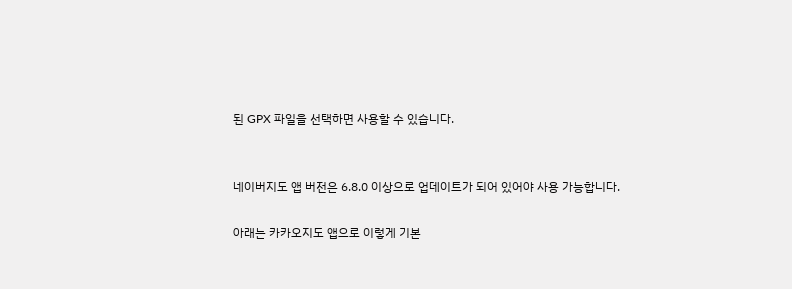된 GPX 파일을 선택하면 사용할 수 있습니다.


네이버지도 앱 버전은 6.8.0 이상으로 업데이트가 되어 있어야 사용 가능합니다.

아래는 카카오지도 앱으로 이렇게 기본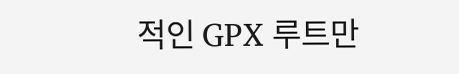적인 GPX 루트만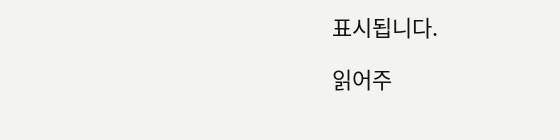표시됩니다.

읽어주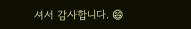셔서 감사합니다. 😄